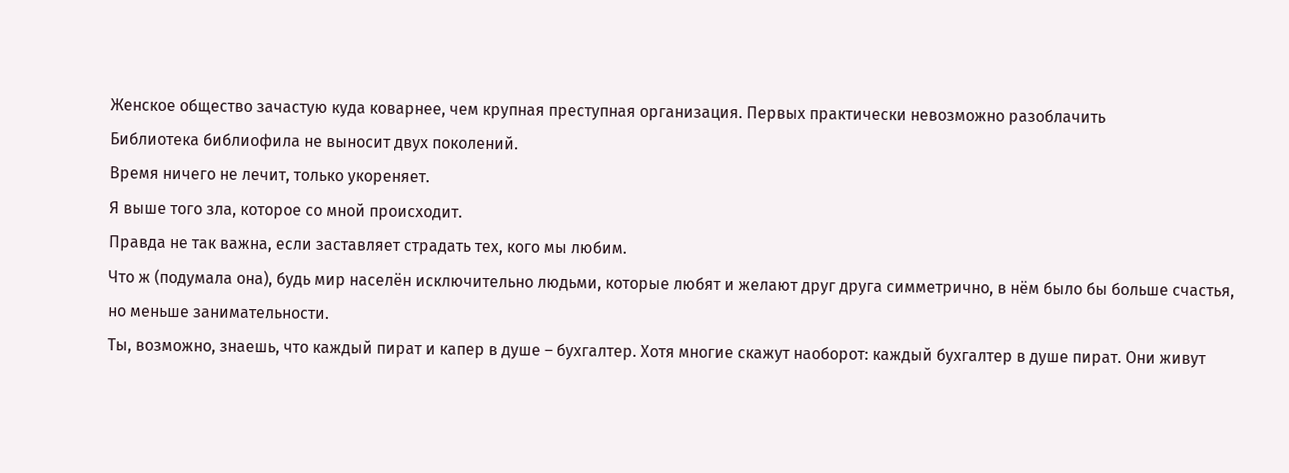Женское общество зачастую куда коварнее, чем крупная преступная организация. Первых практически невозможно разоблачить
Библиотека библиофила не выносит двух поколений.
Время ничего не лечит, только укореняет.
Я выше того зла, которое со мной происходит.
Правда не так важна, если заставляет страдать тех, кого мы любим.
Что ж (подумала она), будь мир населён исключительно людьми, которые любят и желают друг друга симметрично, в нём было бы больше счастья, но меньше занимательности.
Ты, возможно, знаешь, что каждый пират и капер в душе – бухгалтер. Хотя многие скажут наоборот: каждый бухгалтер в душе пират. Они живут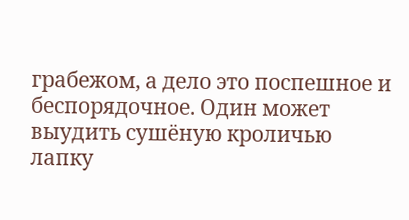грабежом, а дело это поспешное и беспорядочное. Один может выудить сушёную кроличью лапку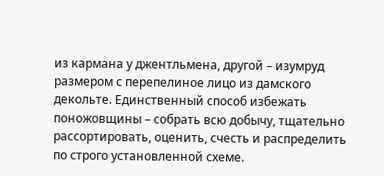из кармана у джентльмена, другой – изумруд размером с перепелиное лицо из дамского декольте. Единственный способ избежать поножовщины – собрать всю добычу, тщательно рассортировать, оценить, счесть и распределить по строго установленной схеме.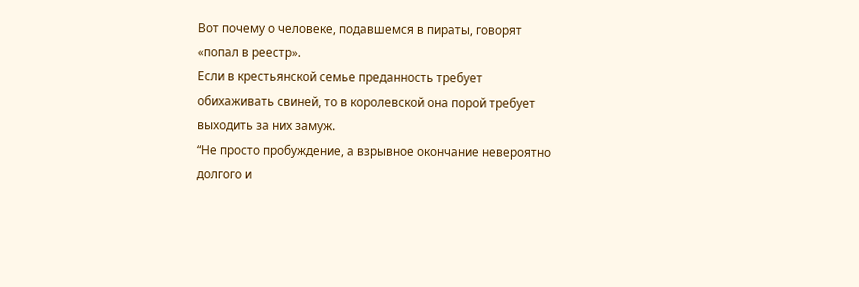Вот почему о человеке, подавшемся в пираты, говорят «попал в реестр».
Если в крестьянской семье преданность требует обихаживать свиней, то в королевской она порой требует выходить за них замуж.
“Не просто пробуждение, а взрывное окончание невероятно долгого и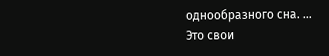однообразного сна. ...
Это свои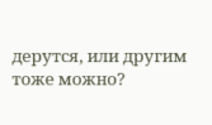дерутся, или другим тоже можно?